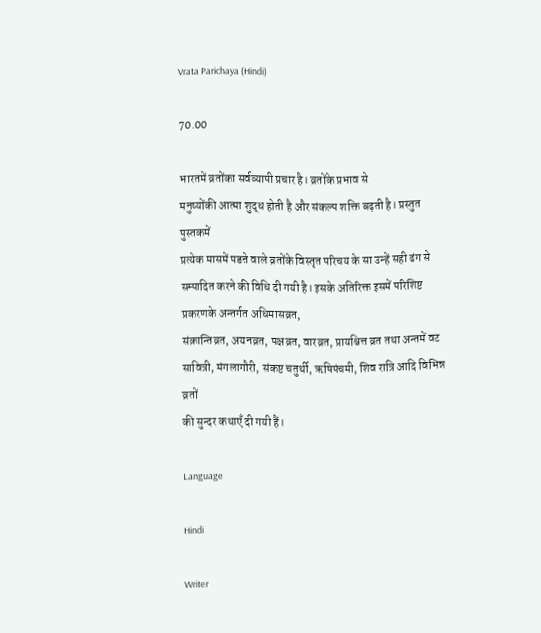Vrata Parichaya (Hindi)

70.00

भारतमें व्रतोंका सर्वव्यापी प्रचार है। व्रतोंके प्रभाव से
मनुष्योंकी आत्मा शुद्ध होती है और संकल्प शक्ति बढ़ती है। प्रस्तुत पुस्तकमें
प्रत्येक मासमें पडऩे वाले व्रतोंके विस्तृत परिचय के सा उन्हें सही ढंग से
सम्पादित करने की विधि दी गयी है। इसके अतिरिक्त इसमें परिशिष्ट   प्रकरणके अन्तर्गत अधिमासव्रत,
संक्रान्तिव्रत, अयनव्रत, पक्षव्रत, वारव्रत, प्रायश्चित्त व्रत तथा अन्तमें वट
सावित्री, मंगलागौरी, संकष्ट चतुर्थी, ऋषिपंचमी, शिव रात्रि आदि विभिन्न व्रतों
की सुन्दर कथाएँ दी गयी हैं।

Language

Hindi

Writer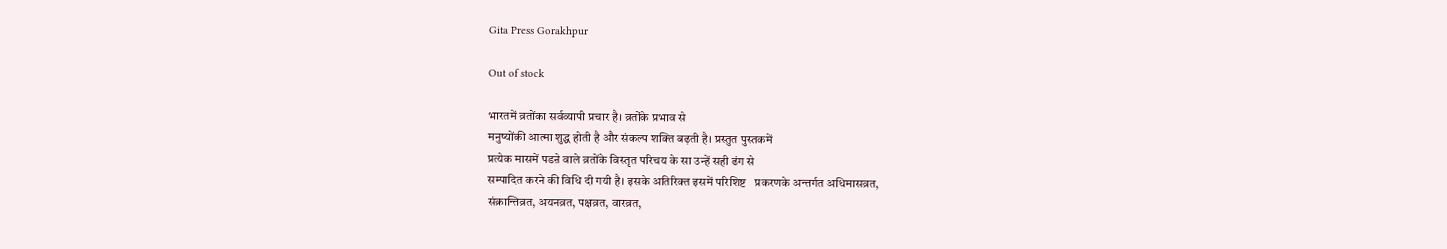Gita Press Gorakhpur

Out of stock

भारतमें व्रतोंका सर्वव्यापी प्रचार है। व्रतोंके प्रभाव से
मनुष्योंकी आत्मा शुद्ध होती है और संकल्प शक्ति बढ़ती है। प्रस्तुत पुस्तकमें
प्रत्येक मासमें पडऩे वाले व्रतोंके विस्तृत परिचय के सा उन्हें सही ढंग से
सम्पादित करने की विधि दी गयी है। इसके अतिरिक्त इसमें परिशिष्ट   प्रकरणके अन्तर्गत अधिमासव्रत,
संक्रान्तिव्रत, अयनव्रत, पक्षव्रत, वारव्रत,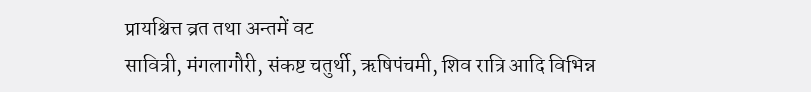प्रायश्चित्त व्रत तथा अन्तमें वट
सावित्री, मंगलागौरी, संकष्ट चतुर्थी, ऋषिपंचमी, शिव रात्रि आदि विभिन्न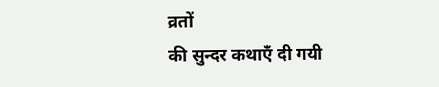व्रतों
की सुन्दर कथाएँ दी गयी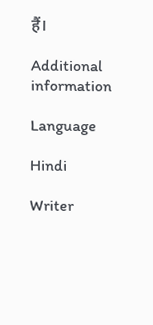हैं।

Additional information

Language

Hindi

Writer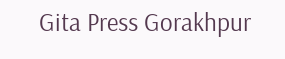Gita Press Gorakhpur